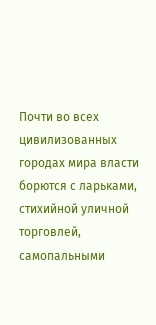Почти во всех цивилизованных городах мира власти борются с ларьками, стихийной уличной торговлей, самопальными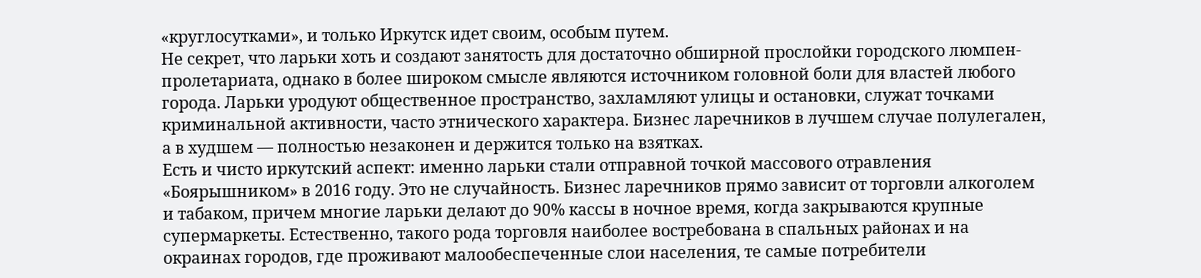«круглосутками», и только Иркутск идет своим, особым путем.
Не секрет, что ларьки хоть и создают занятость для достаточно обширной прослойки городского люмпен-пролетариата, однако в более широком смысле являются источником головной боли для властей любого города. Ларьки уродуют общественное пространство, захламляют улицы и остановки, служат точками криминальной активности, часто этнического характера. Бизнес ларечников в лучшем случае полулегален, а в худшем — полностью незаконен и держится только на взятках.
Есть и чисто иркутский аспект: именно ларьки стали отправной точкой массового отравления «Боярышником» в 2016 году. Это не случайность. Бизнес ларечников прямо зависит от торговли алкоголем и табаком, причем многие ларьки делают до 90% кассы в ночное время, когда закрываются крупные супермаркеты. Естественно, такого рода торговля наиболее востребована в спальных районах и на окраинах городов, где проживают малообеспеченные слои населения, те самые потребители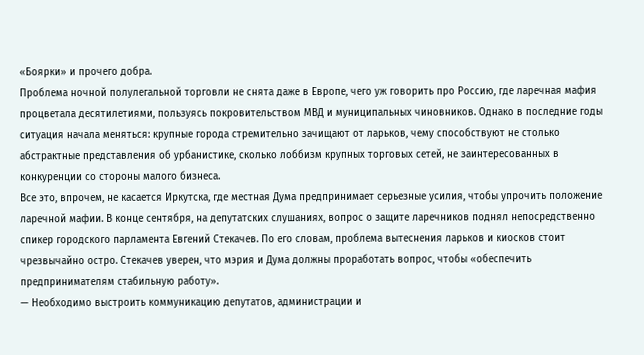«Боярки» и прочего добра.
Проблема ночной полулегальной торговли не снята даже в Европе, чего уж говорить про Россию, где ларечная мафия процветала десятилетиями, пользуясь покровительством МВД и муниципальных чиновников. Однако в последние годы ситуация начала меняться: крупные города стремительно зачищают от ларьков, чему способствуют не столько абстрактные представления об урбанистике, сколько лоббизм крупных торговых сетей, не заинтересованных в конкуренции со стороны малого бизнеса.
Все это, впрочем, не касается Иркутска, где местная Дума предпринимает серьезные усилия, чтобы упрочить положение ларечной мафии. В конце сентября, на депутатских слушаниях, вопрос о защите ларечников поднял непосредственно спикер городского парламента Евгений Стекачев. По его словам, проблема вытеснения ларьков и киосков стоит чрезвычайно остро. Стекачев уверен, что мэрия и Дума должны проработать вопрос, чтобы «обеспечить предпринимателям стабильную работу».
— Необходимо выстроить коммуникацию депутатов, администрации и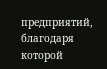предприятий, благодаря которой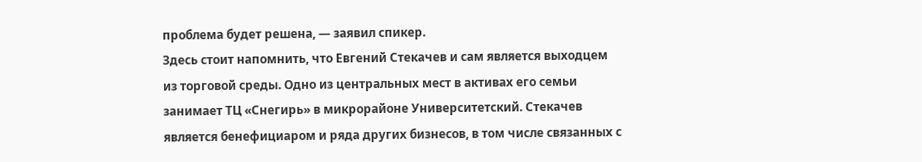проблема будет решена, — заявил спикер.
Здесь стоит напомнить, что Евгений Стекачев и сам является выходцем из торговой среды. Одно из центральных мест в активах его семьи занимает ТЦ «Снегирь» в микрорайоне Университетский. Стекачев является бенефициаром и ряда других бизнесов, в том числе связанных с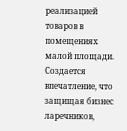реализацией товаров в помещениях малой площади. Создается впечатление, что защищая бизнес ларечников,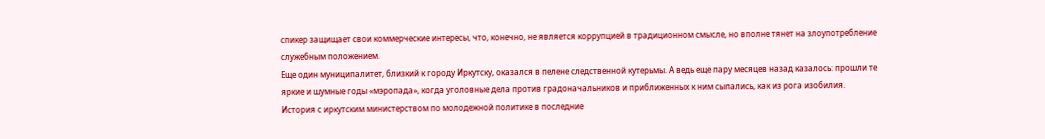спикер защищает свои коммерческие интересы, что, конечно, не является коррупцией в традиционном смысле, но вполне тянет на злоупотребление служебным положением.
Еще один муниципалитет, близкий к городу Иркутску, оказался в пелене следственной кутерьмы. А ведь еще пару месяцев назад казалось: прошли те яркие и шумные годы «мэропада», когда уголовные дела против градоначальников и приближенных к ним сыпались, как из рога изобилия.
История с иркутским министерством по молодежной политике в последние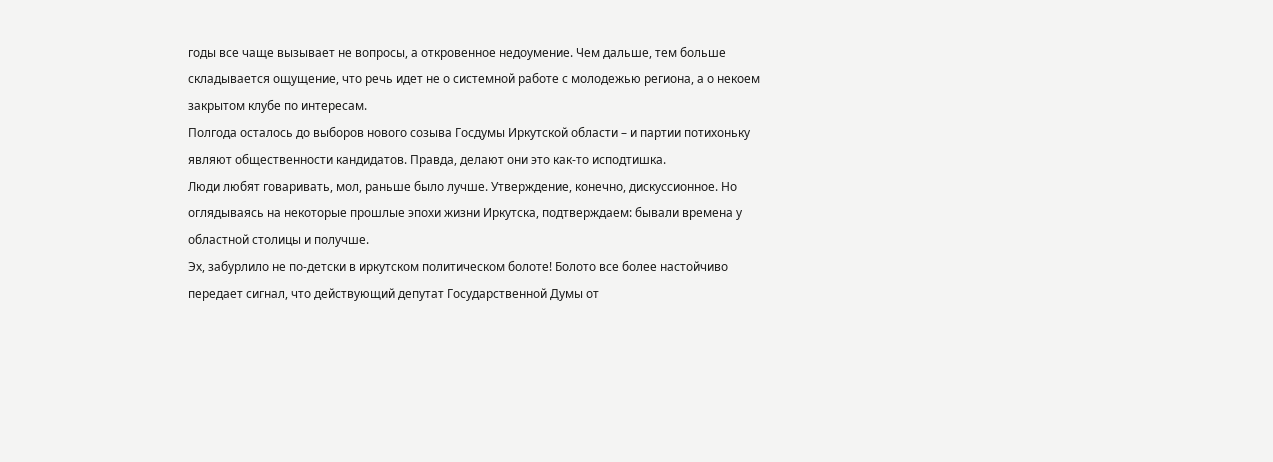годы все чаще вызывает не вопросы, а откровенное недоумение. Чем дальше, тем больше складывается ощущение, что речь идет не о системной работе с молодежью региона, а о некоем закрытом клубе по интересам.
Полгода осталось до выборов нового созыва Госдумы Иркутской области – и партии потихоньку являют общественности кандидатов. Правда, делают они это как-то исподтишка.
Люди любят говаривать, мол, раньше было лучше. Утверждение, конечно, дискуссионное. Но оглядываясь на некоторые прошлые эпохи жизни Иркутска, подтверждаем: бывали времена у областной столицы и получше.
Эх, забурлило не по-детски в иркутском политическом болоте! Болото все более настойчиво передает сигнал, что действующий депутат Государственной Думы от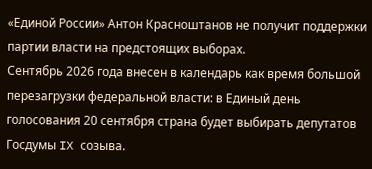«Единой России» Антон Красноштанов не получит поддержки партии власти на предстоящих выборах.
Сентябрь 2026 года внесен в календарь как время большой перезагрузки федеральной власти: в Единый день голосования 20 сентября страна будет выбирать депутатов Госдумы IX созыва.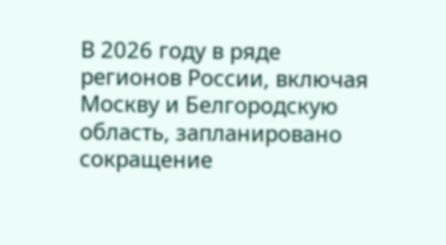В 2026 году в ряде регионов России, включая Москву и Белгородскую область, запланировано сокращение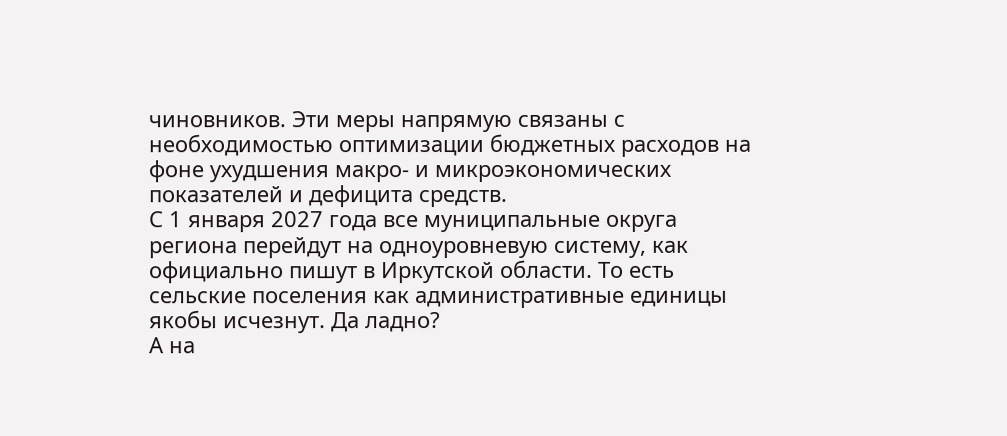чиновников. Эти меры напрямую связаны с необходимостью оптимизации бюджетных расходов на фоне ухудшения макро- и микроэкономических показателей и дефицита средств.
С 1 января 2027 года все муниципальные округа региона перейдут на одноуровневую систему, как официально пишут в Иркутской области. То есть сельские поселения как административные единицы якобы исчезнут. Да ладно?
А на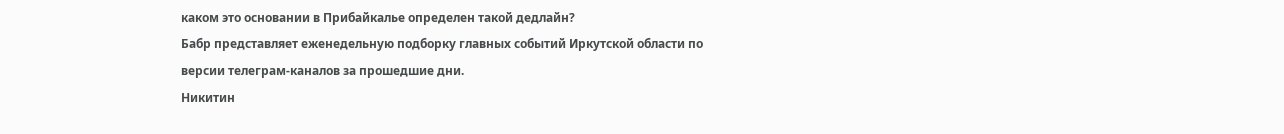каком это основании в Прибайкалье определен такой дедлайн?
Бабр представляет еженедельную подборку главных событий Иркутской области по версии телеграм-каналов за прошедшие дни.
Никитин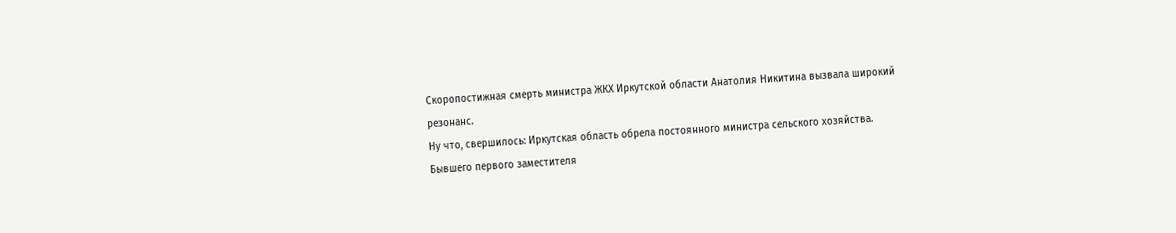Скоропостижная смерть министра ЖКХ Иркутской области Анатолия Никитина вызвала широкий резонанс.
Ну что, свершилось: Иркутская область обрела постоянного министра сельского хозяйства. Бывшего первого заместителя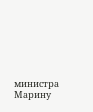министра Марину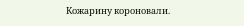Кожарину короновали.